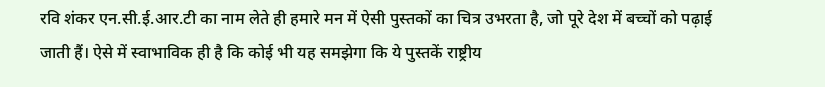रवि शंकर एन.सी.ई.आर.टी का नाम लेते ही हमारे मन में ऐसी पुस्तकों का चित्र उभरता है, जो पूरे देश में बच्चों को पढ़ाई जाती हैं। ऐसे में स्वाभाविक ही है कि कोई भी यह समझेगा कि ये पुस्तकें राष्ट्रीय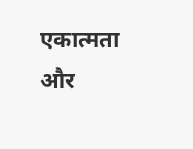एकात्मता और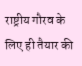राष्ट्रीय गौरव के लिए ही तैयार की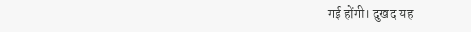गई होंगी। दुखद यह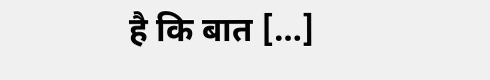है कि बात […]